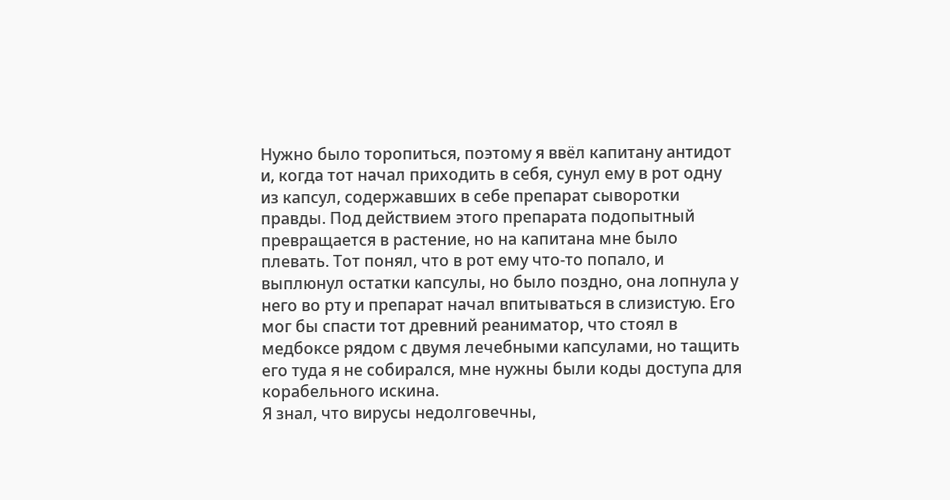Нужно было торопиться, поэтому я ввёл капитану антидот и, когда тот начал приходить в себя, сунул ему в рот одну из капсул, содержавших в себе препарат сыворотки правды. Под действием этого препарата подопытный превращается в растение, но на капитана мне было плевать. Тот понял, что в рот ему что-то попало, и выплюнул остатки капсулы, но было поздно, она лопнула у него во рту и препарат начал впитываться в слизистую. Его мог бы спасти тот древний реаниматор, что стоял в медбоксе рядом с двумя лечебными капсулами, но тащить его туда я не собирался, мне нужны были коды доступа для корабельного искина.
Я знал, что вирусы недолговечны,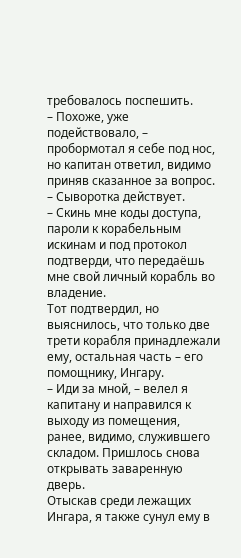требовалось поспешить.
– Похоже, уже подействовало, – пробормотал я себе под нос, но капитан ответил, видимо приняв сказанное за вопрос.
– Сыворотка действует.
– Скинь мне коды доступа, пароли к корабельным искинам и под протокол подтверди, что передаёшь мне свой личный корабль во владение.
Тот подтвердил, но выяснилось, что только две трети корабля принадлежали ему, остальная часть – его помощнику, Ингару.
– Иди за мной, – велел я капитану и направился к выходу из помещения, ранее, видимо, служившего складом. Пришлось снова открывать заваренную дверь.
Отыскав среди лежащих Ингара, я также сунул ему в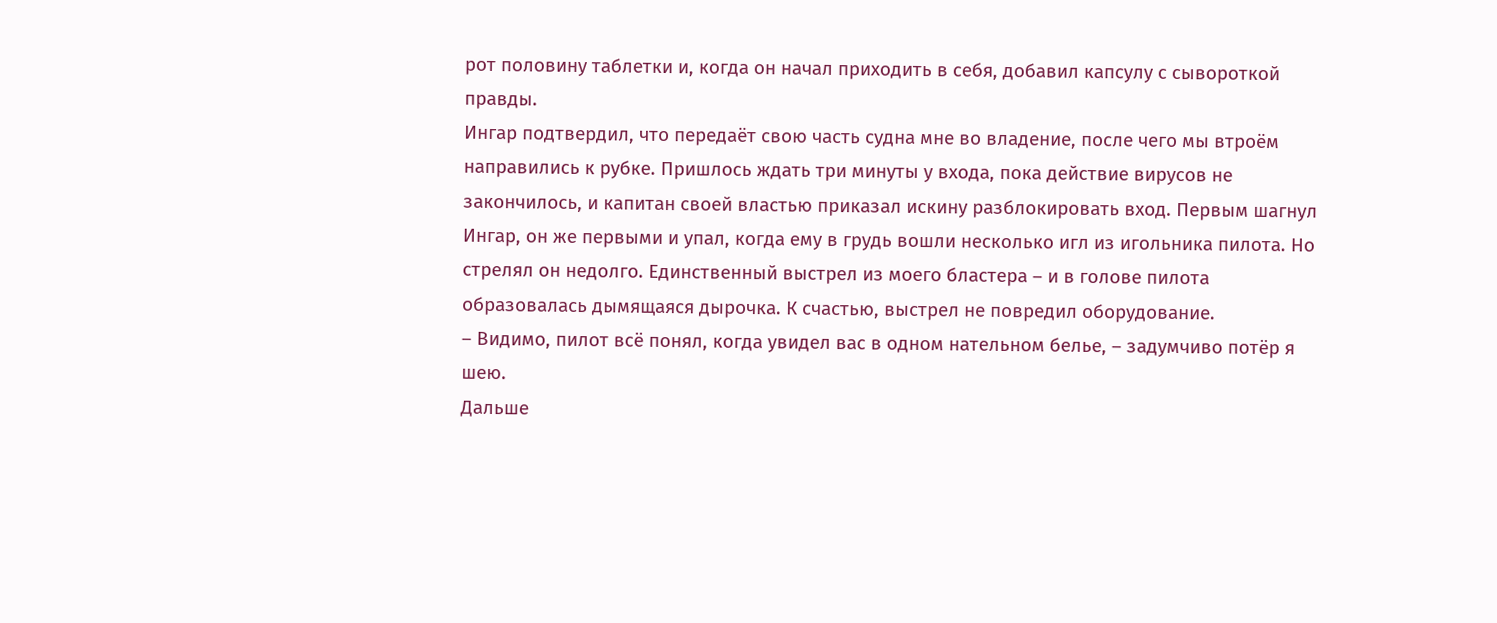рот половину таблетки и, когда он начал приходить в себя, добавил капсулу с сывороткой правды.
Ингар подтвердил, что передаёт свою часть судна мне во владение, после чего мы втроём направились к рубке. Пришлось ждать три минуты у входа, пока действие вирусов не закончилось, и капитан своей властью приказал искину разблокировать вход. Первым шагнул Ингар, он же первыми и упал, когда ему в грудь вошли несколько игл из игольника пилота. Но стрелял он недолго. Единственный выстрел из моего бластера – и в голове пилота образовалась дымящаяся дырочка. К счастью, выстрел не повредил оборудование.
– Видимо, пилот всё понял, когда увидел вас в одном нательном белье, – задумчиво потёр я шею.
Дальше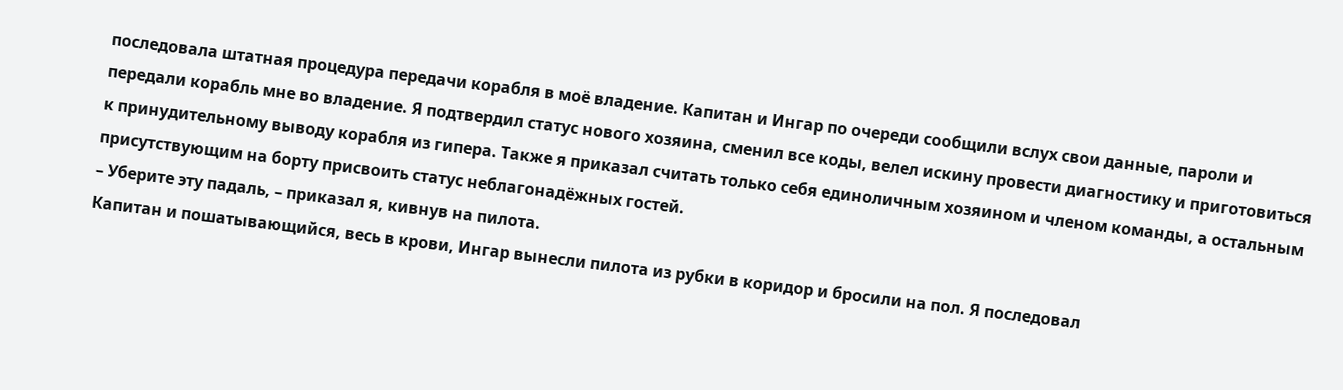последовала штатная процедура передачи корабля в моё владение. Капитан и Ингар по очереди сообщили вслух свои данные, пароли и передали корабль мне во владение. Я подтвердил статус нового хозяина, сменил все коды, велел искину провести диагностику и приготовиться к принудительному выводу корабля из гипера. Также я приказал считать только себя единоличным хозяином и членом команды, а остальным присутствующим на борту присвоить статус неблагонадёжных гостей.
– Уберите эту падаль, – приказал я, кивнув на пилота.
Капитан и пошатывающийся, весь в крови, Ингар вынесли пилота из рубки в коридор и бросили на пол. Я последовал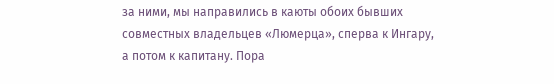за ними, мы направились в каюты обоих бывших совместных владельцев «Люмерца», сперва к Ингару, а потом к капитану. Пора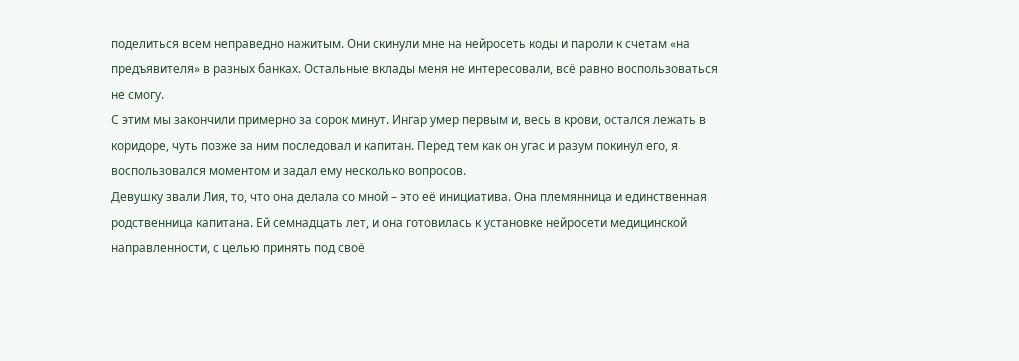поделиться всем неправедно нажитым. Они скинули мне на нейросеть коды и пароли к счетам «на предъявителя» в разных банках. Остальные вклады меня не интересовали, всё равно воспользоваться не смогу.
С этим мы закончили примерно за сорок минут. Ингар умер первым и, весь в крови, остался лежать в коридоре, чуть позже за ним последовал и капитан. Перед тем как он угас и разум покинул его, я воспользовался моментом и задал ему несколько вопросов.
Девушку звали Лия, то, что она делала со мной – это её инициатива. Она племянница и единственная родственница капитана. Ей семнадцать лет, и она готовилась к установке нейросети медицинской направленности, с целью принять под своё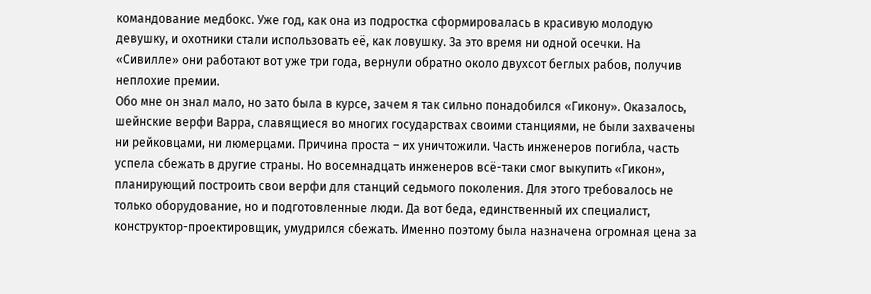командование медбокс. Уже год, как она из подростка сформировалась в красивую молодую девушку, и охотники стали использовать её, как ловушку. За это время ни одной осечки. На «Сивилле» они работают вот уже три года, вернули обратно около двухсот беглых рабов, получив неплохие премии.
Обо мне он знал мало, но зато была в курсе, зачем я так сильно понадобился «Гикону». Оказалось, шейнские верфи Варра, славящиеся во многих государствах своими станциями, не были захвачены ни рейковцами, ни люмерцами. Причина проста – их уничтожили. Часть инженеров погибла, часть успела сбежать в другие страны. Но восемнадцать инженеров всё-таки смог выкупить «Гикон», планирующий построить свои верфи для станций седьмого поколения. Для этого требовалось не только оборудование, но и подготовленные люди. Да вот беда, единственный их специалист, конструктор-проектировщик, умудрился сбежать. Именно поэтому была назначена огромная цена за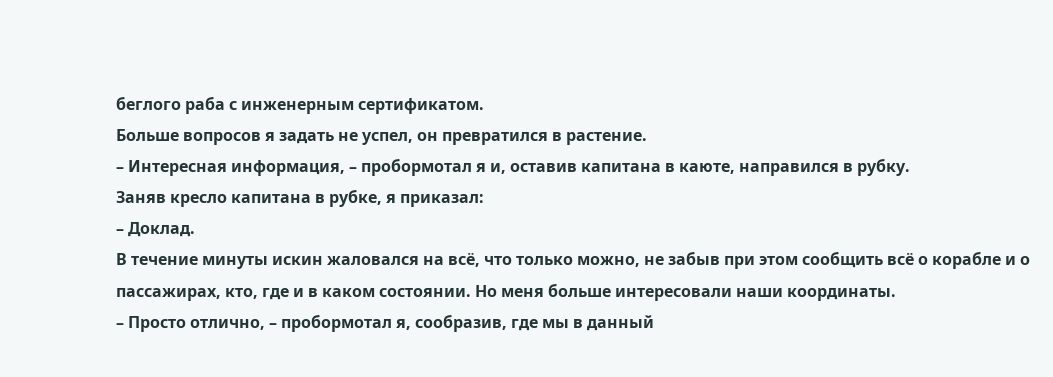беглого раба с инженерным сертификатом.
Больше вопросов я задать не успел, он превратился в растение.
– Интересная информация, – пробормотал я и, оставив капитана в каюте, направился в рубку.
Заняв кресло капитана в рубке, я приказал:
– Доклад.
В течение минуты искин жаловался на всё, что только можно, не забыв при этом сообщить всё о корабле и о пассажирах, кто, где и в каком состоянии. Но меня больше интересовали наши координаты.
– Просто отлично, – пробормотал я, сообразив, где мы в данный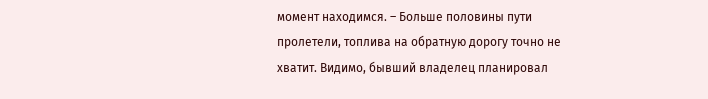момент находимся. – Больше половины пути пролетели, топлива на обратную дорогу точно не хватит. Видимо, бывший владелец планировал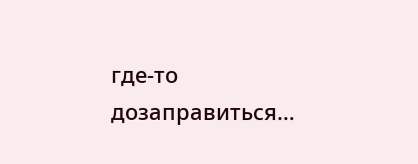где-то дозаправиться…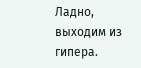Ладно, выходим из гипера.